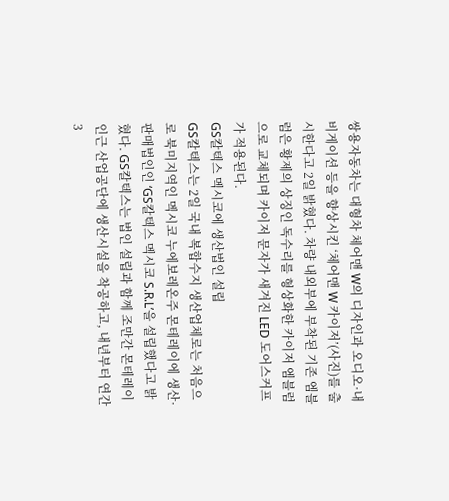쌍용자동차는 대형차 체어맨 W의 디자인과 오디오·내비게이션 등을 향상시킨 ‘체어맨 W 카이저’(사진)를 출시한다고 2일 밝혔다. 차량 내외부에 부착된 기존 엠블럼은 황제의 상징인 독수리를 형상화한 카이저 엠블럼으로 교체되며 카이저 문자가 새겨진 LED 도어스커프가 적용된다.
GS칼텍스 멕시코에 생산법인 설립
GS칼텍스는 2일 국내 복합수지 생산업체로는 처음으로 북미지역인 멕시코 누에보레온주 몬테레이에 생산·판매법인인 ‘GS칼텍스 멕시코 S.R.L’을 설립했다고 밝혔다. GS칼텍스는 법인 설립과 함께 조만간 몬테레이 인근 산업공단에 생산시설을 착공하고, 내년부터 연간 3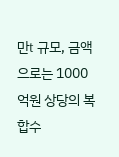만t 규모, 금액으로는 1000억원 상당의 복합수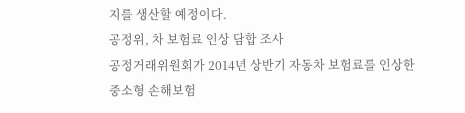지를 생산할 예정이다.
공정위, 차 보험료 인상 담합 조사
공정거래위원회가 2014년 상반기 자동차 보험료를 인상한 중소형 손해보험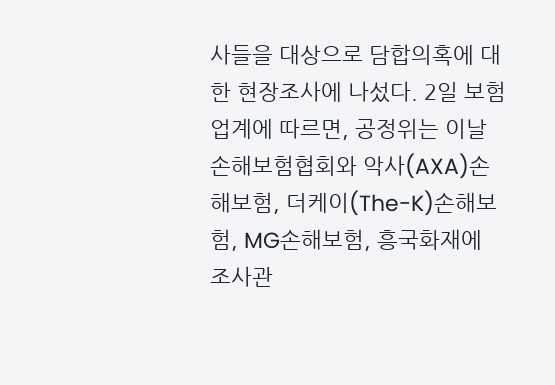사들을 대상으로 담합의혹에 대한 현장조사에 나섰다. 2일 보험업계에 따르면, 공정위는 이날 손해보험협회와 악사(AXA)손해보험, 더케이(The-K)손해보험, MG손해보험, 흥국화재에 조사관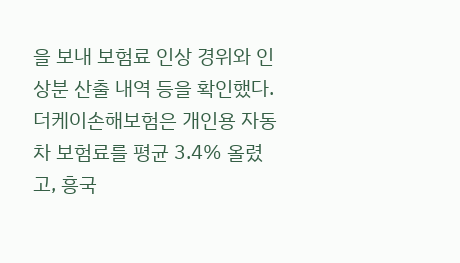을 보내 보험료 인상 경위와 인상분 산출 내역 등을 확인했다. 더케이손해보험은 개인용 자동차 보험료를 평균 3.4% 올렸고, 흥국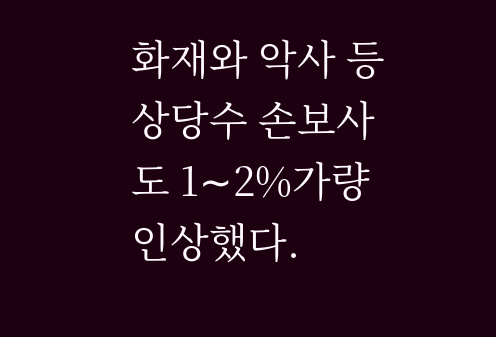화재와 악사 등 상당수 손보사도 1∼2%가량 인상했다.